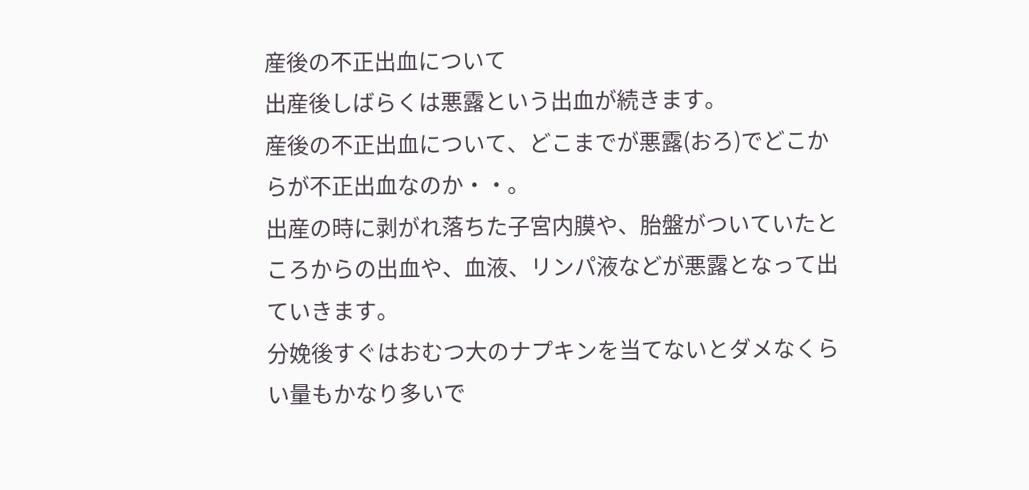産後の不正出血について
出産後しばらくは悪露という出血が続きます。
産後の不正出血について、どこまでが悪露(おろ)でどこからが不正出血なのか・・。
出産の時に剥がれ落ちた子宮内膜や、胎盤がついていたところからの出血や、血液、リンパ液などが悪露となって出ていきます。
分娩後すぐはおむつ大のナプキンを当てないとダメなくらい量もかなり多いで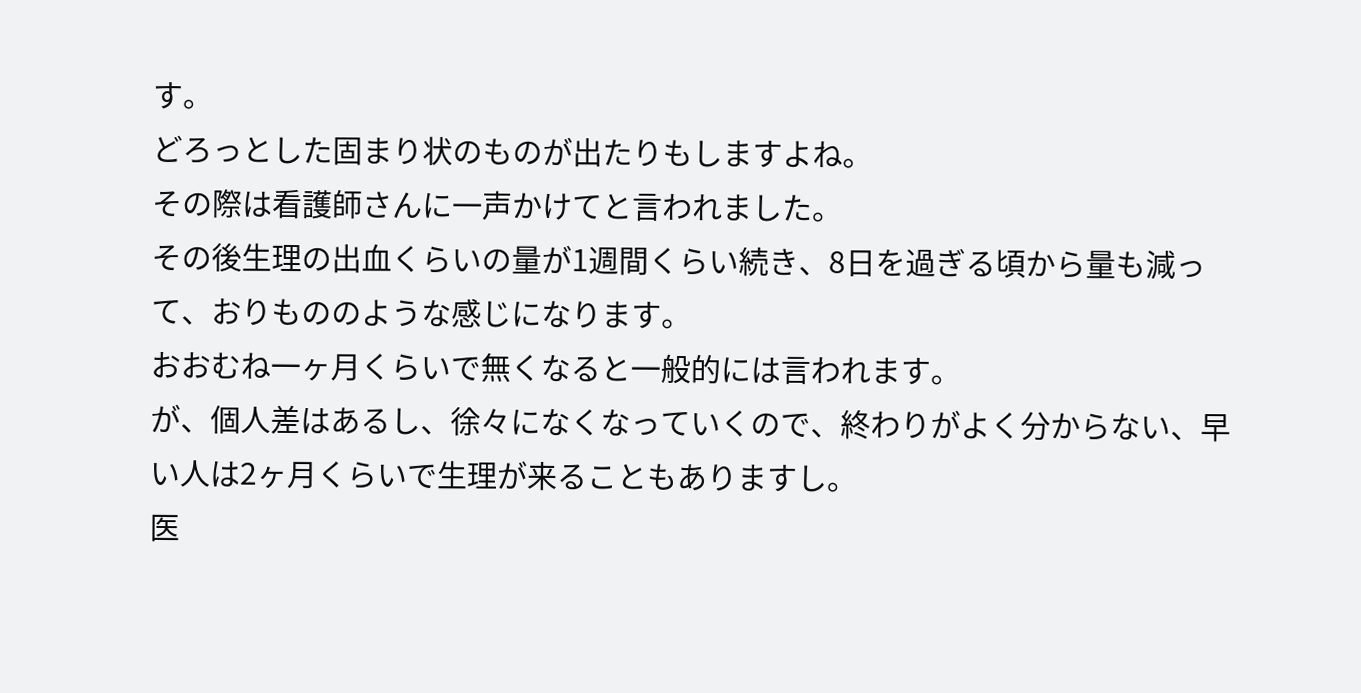す。
どろっとした固まり状のものが出たりもしますよね。
その際は看護師さんに一声かけてと言われました。
その後生理の出血くらいの量が1週間くらい続き、8日を過ぎる頃から量も減って、おりもののような感じになります。
おおむね一ヶ月くらいで無くなると一般的には言われます。
が、個人差はあるし、徐々になくなっていくので、終わりがよく分からない、早い人は2ヶ月くらいで生理が来ることもありますし。
医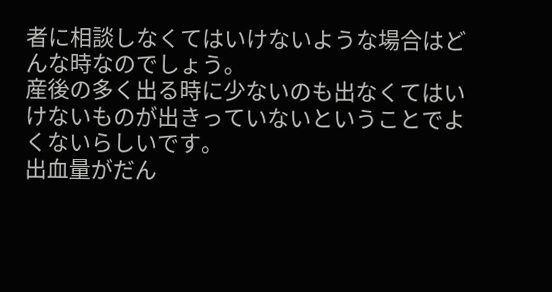者に相談しなくてはいけないような場合はどんな時なのでしょう。
産後の多く出る時に少ないのも出なくてはいけないものが出きっていないということでよくないらしいです。
出血量がだん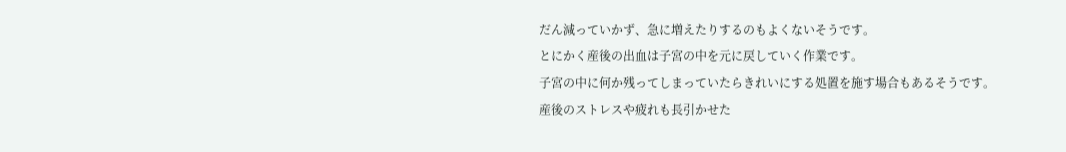だん減っていかず、急に増えたりするのもよくないそうです。
とにかく産後の出血は子宮の中を元に戻していく作業です。
子宮の中に何か残ってしまっていたらきれいにする処置を施す場合もあるそうです。
産後のストレスや疲れも長引かせた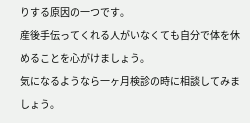りする原因の一つです。
産後手伝ってくれる人がいなくても自分で体を休めることを心がけましょう。
気になるようなら一ヶ月検診の時に相談してみましょう。